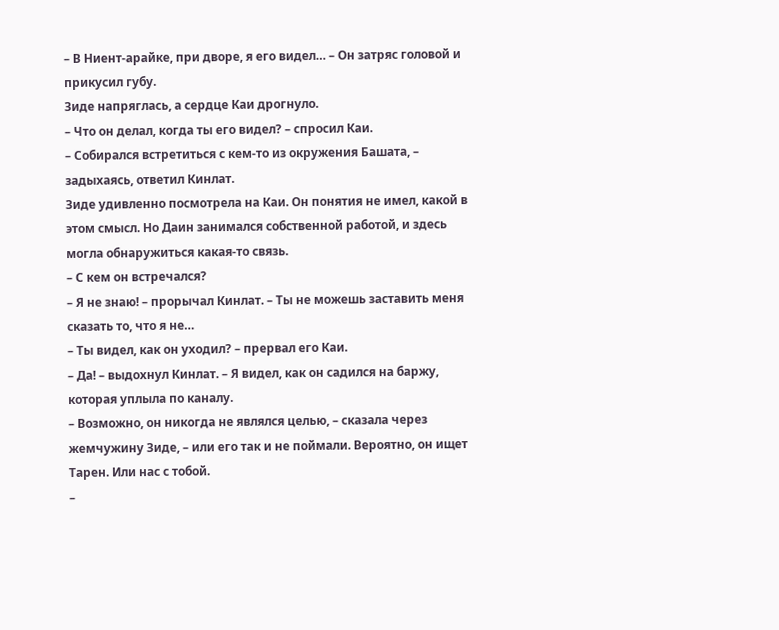– В Ниент-арайке, при дворе, я его видел… – Он затряс головой и прикусил губу.
Зиде напряглась, а сердце Каи дрогнуло.
– Что он делал, когда ты его видел? – спросил Каи.
– Собирался встретиться с кем-то из окружения Башата, – задыхаясь, ответил Кинлат.
Зиде удивленно посмотрела на Каи. Он понятия не имел, какой в этом смысл. Но Даин занимался собственной работой, и здесь могла обнаружиться какая-то связь.
– С кем он встречался?
– Я не знаю! – прорычал Кинлат. – Ты не можешь заставить меня сказать то, что я не…
– Ты видел, как он уходил? – прервал его Каи.
– Да! – выдохнул Кинлат. – Я видел, как он садился на баржу, которая уплыла по каналу.
– Возможно, он никогда не являлся целью, – сказала через жемчужину Зиде, – или его так и не поймали. Вероятно, он ищет Тарен. Или нас с тобой.
–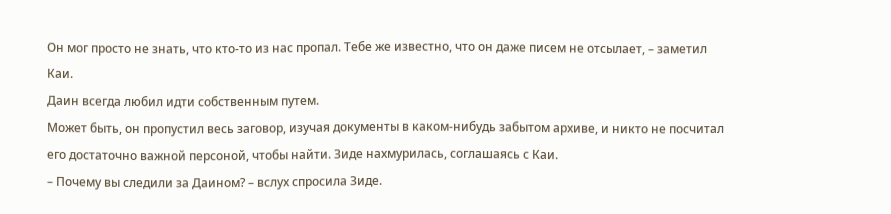Он мог просто не знать, что кто-то из нас пропал. Тебе же известно, что он даже писем не отсылает, – заметил Каи.
Даин всегда любил идти собственным путем.
Может быть, он пропустил весь заговор, изучая документы в каком-нибудь забытом архиве, и никто не посчитал его достаточно важной персоной, чтобы найти. Зиде нахмурилась, соглашаясь с Каи.
– Почему вы следили за Даином? – вслух спросила Зиде.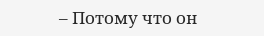– Потому что он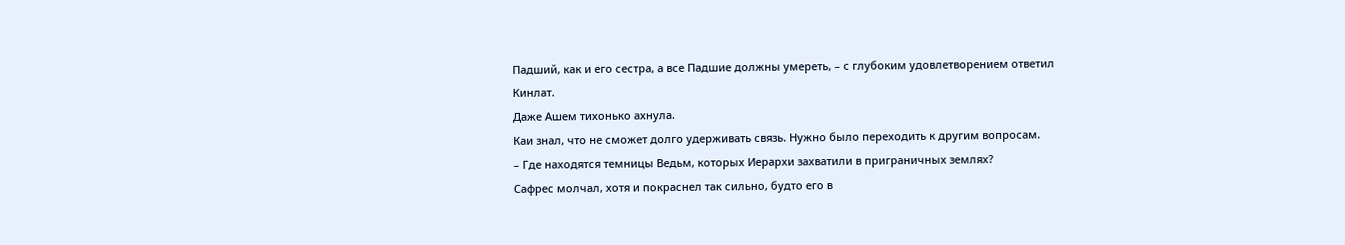Падший, как и его сестра, а все Падшие должны умереть, – с глубоким удовлетворением ответил Кинлат.
Даже Ашем тихонько ахнула.
Каи знал, что не сможет долго удерживать связь. Нужно было переходить к другим вопросам.
– Где находятся темницы Ведьм, которых Иерархи захватили в приграничных землях?
Сафрес молчал, хотя и покраснел так сильно, будто его в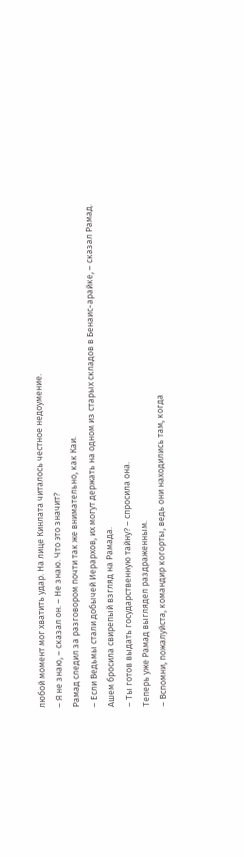любой момент мог хватить удар. На лице Кинлата читалось честное недоумение.
– Я не знаю, – сказал он. – Не знаю. Что это значит?
Рамад следил за разговором почти так же внимательно, как Каи.
– Если Ведьмы стали добычей Иерархов, их могут держать на одном из старых складов в Бенаис-арайке, – сказал Рамад.
Ашем бросила свирепый взгляд на Рамада.
– Ты готов выдать государственную тайну? – спросила она.
Теперь уже Рамад выглядел раздраженным.
– Вспомни, пожалуйста, командир когорты, ведь они находились там, когда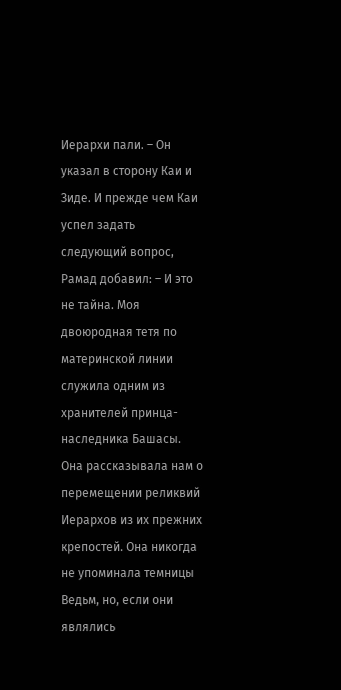Иерархи пали. – Он указал в сторону Каи и Зиде. И прежде чем Каи успел задать следующий вопрос, Рамад добавил: – И это не тайна. Моя двоюродная тетя по материнской линии служила одним из хранителей принца-наследника Башасы. Она рассказывала нам о перемещении реликвий Иерархов из их прежних крепостей. Она никогда не упоминала темницы Ведьм, но, если они являлись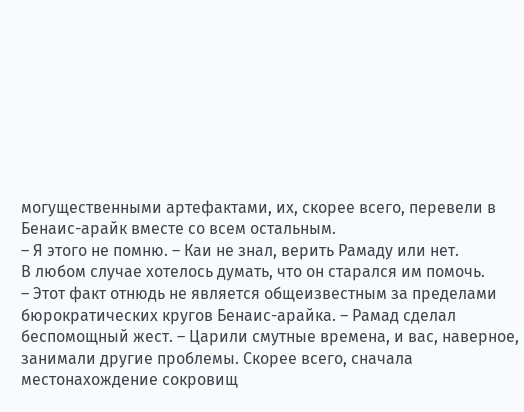могущественными артефактами, их, скорее всего, перевели в Бенаис-арайк вместе со всем остальным.
– Я этого не помню. – Каи не знал, верить Рамаду или нет.
В любом случае хотелось думать, что он старался им помочь.
– Этот факт отнюдь не является общеизвестным за пределами бюрократических кругов Бенаис-арайка. – Рамад сделал беспомощный жест. – Царили смутные времена, и вас, наверное, занимали другие проблемы. Скорее всего, сначала местонахождение сокровищ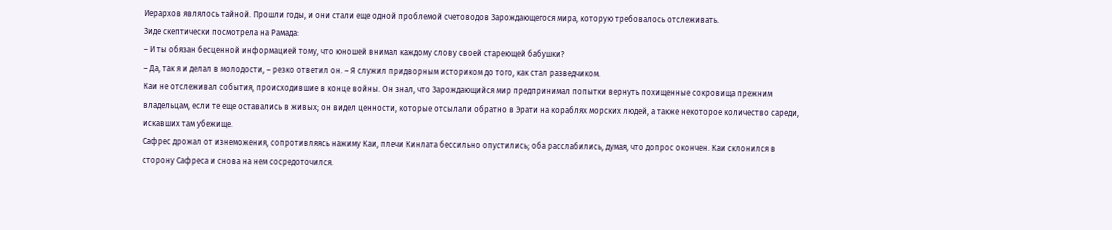Иерархов являлось тайной. Прошли годы, и они стали еще одной проблемой счетоводов Зарождающегося мира, которую требовалось отслеживать.
Зиде скептически посмотрела на Рамада:
– И ты обязан бесценной информацией тому, что юношей внимал каждому слову своей стареющей бабушки?
– Да, так я и делал в молодости, – резко ответил он. – Я служил придворным историком до того, как стал разведчиком.
Каи не отслеживал события, происходившие в конце войны. Он знал, что Зарождающийся мир предпринимал попытки вернуть похищенные сокровища прежним владельцам, если те еще оставались в живых; он видел ценности, которые отсылали обратно в Эрати на кораблях морских людей, а также некоторое количество сареди, искавших там убежище.
Сафрес дрожал от изнеможения, сопротивляясь нажиму Каи, плечи Кинлата бессильно опустились; оба расслабились, думая, что допрос окончен. Каи склонился в сторону Сафреса и снова на нем сосредоточился.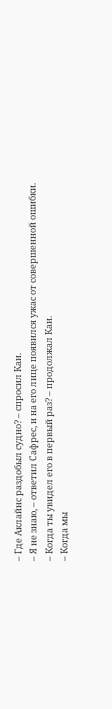– Где Аклайнс раздобыл судно? – спросил Каи.
– Я не знаю, – ответил Сафрес, и на его лице появился ужас от совершенной ошибки.
– Когда ты увидел его в первый раз? – продолжал Каи.
– Когда мы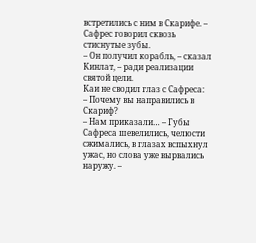встретились с ним в Скарифе. – Сафрес говорил сквозь стиснутые зубы.
– Он получил корабль, – сказал Кинлат, – ради реализации святой цели.
Каи не сводил глаз с Сафреса:
– Почему вы направились в Скариф?
– Нам приказали… – Губы Сафреса шевелились, челюсти сжимались, в глазах вспыхнул ужас, но слова уже вырвались наружу. –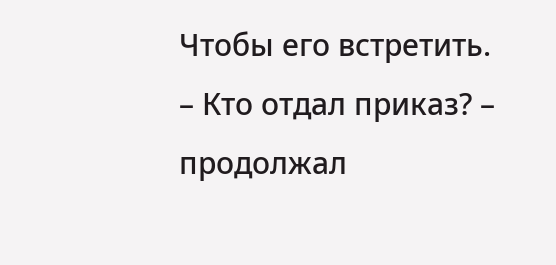Чтобы его встретить.
– Кто отдал приказ? – продолжал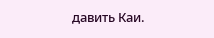давить Каи.